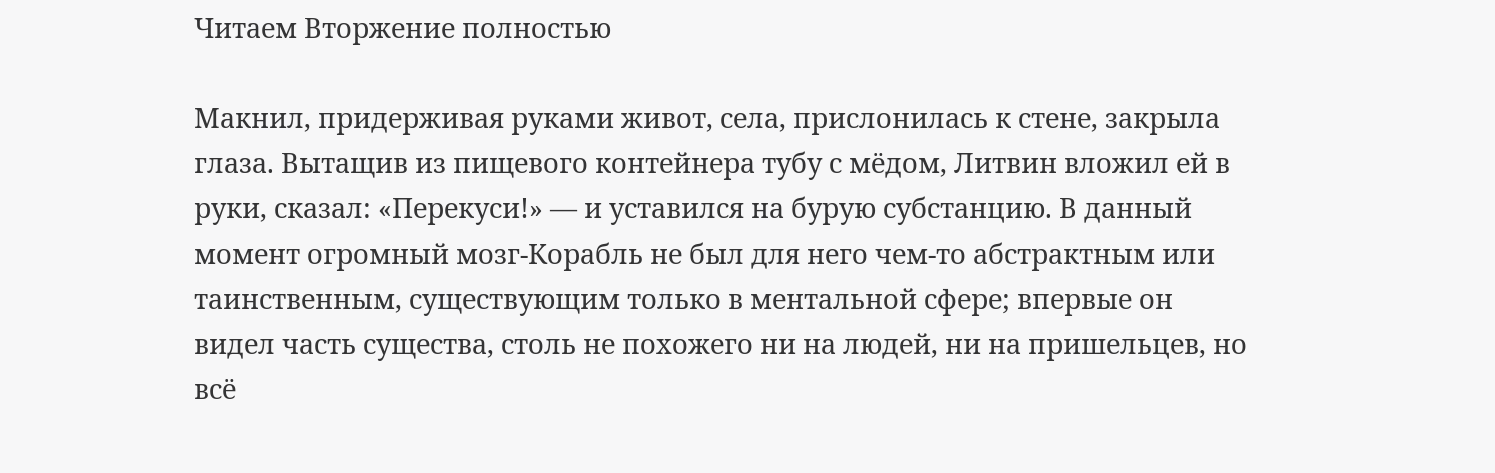Читаем Вторжение полностью

Макнил, придерживая руками живот, села, прислонилась к стене, закрыла глаза. Вытащив из пищевого контейнера тубу с мёдом, Литвин вложил ей в руки, сказал: «Перекуси!» — и уставился на бурую субстанцию. В данный момент огромный мозг-Корабль не был для него чем-то абстрактным или таинственным, существующим только в ментальной сфере; впервые он видел часть существа, столь не похожего ни на людей, ни на пришельцев, но всё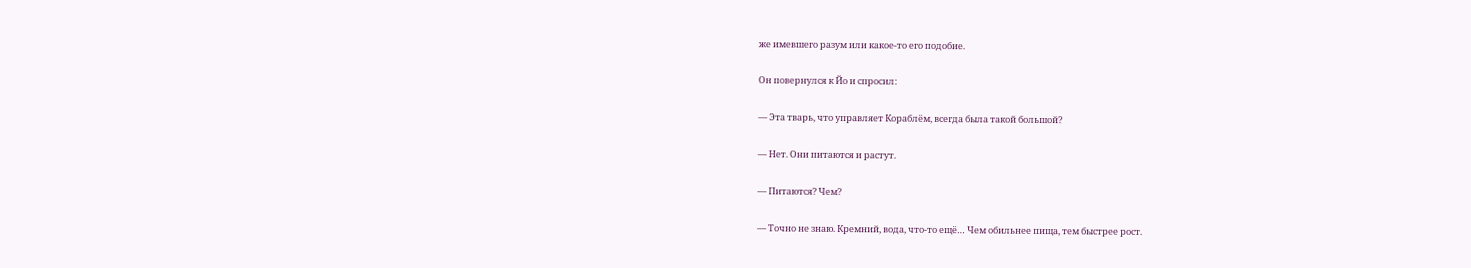же имевшего разум или какое-то его подобие.

Он повернулся к Йо и спросил:

— Эта тварь, что управляет Кораблём, всегда была такой большой?

— Нет. Они питаются и растут.

— Питаются? Чем?

— Точно не знаю. Кремний, вода, что-то ещё… Чем обильнее пища, тем быстрее рост.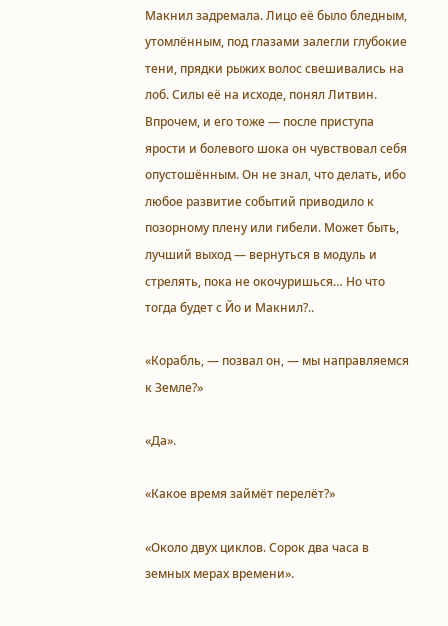Макнил задремала. Лицо её было бледным, утомлённым, под глазами залегли глубокие тени, прядки рыжих волос свешивались на лоб. Силы её на исходе, понял Литвин. Впрочем, и его тоже — после приступа ярости и болевого шока он чувствовал себя опустошённым. Он не знал, что делать, ибо любое развитие событий приводило к позорному плену или гибели. Может быть, лучший выход — вернуться в модуль и стрелять, пока не окочуришься… Но что тогда будет с Йо и Макнил?..

«Корабль, — позвал он, — мы направляемся к Земле?»

«Да».

«Какое время займёт перелёт?»

«Около двух циклов. Сорок два часа в земных мерах времени».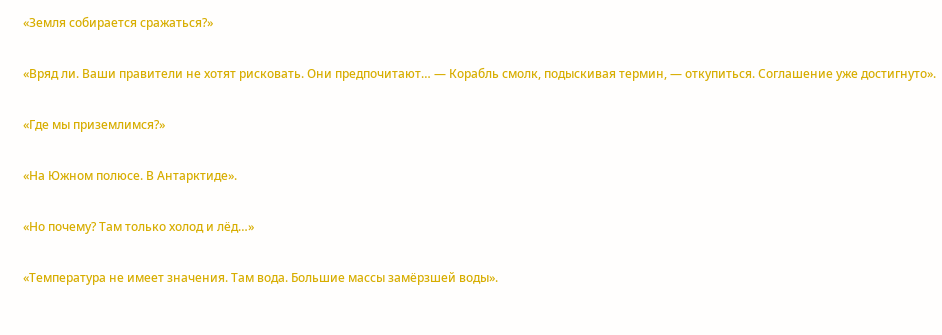«Земля собирается сражаться?»

«Вряд ли. Ваши правители не хотят рисковать. Они предпочитают… — Корабль смолк, подыскивая термин, — откупиться. Соглашение уже достигнуто».

«Где мы приземлимся?»

«На Южном полюсе. В Антарктиде».

«Но почему? Там только холод и лёд…»

«Температура не имеет значения. Там вода. Большие массы замёрзшей воды».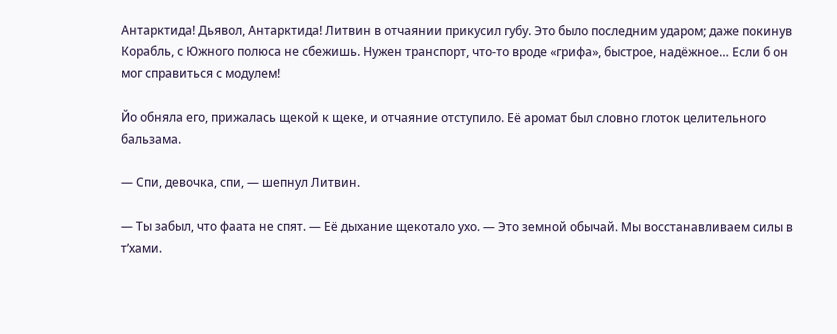Антарктида! Дьявол, Антарктида! Литвин в отчаянии прикусил губу. Это было последним ударом; даже покинув Корабль, с Южного полюса не сбежишь. Нужен транспорт, что-то вроде «грифа», быстрое, надёжное… Если б он мог справиться с модулем!

Йо обняла его, прижалась щекой к щеке, и отчаяние отступило. Её аромат был словно глоток целительного бальзама.

— Спи, девочка, спи, — шепнул Литвин.

— Ты забыл, что фаата не спят. — Её дыхание щекотало ухо. — Это земной обычай. Мы восстанавливаем силы в т’хами.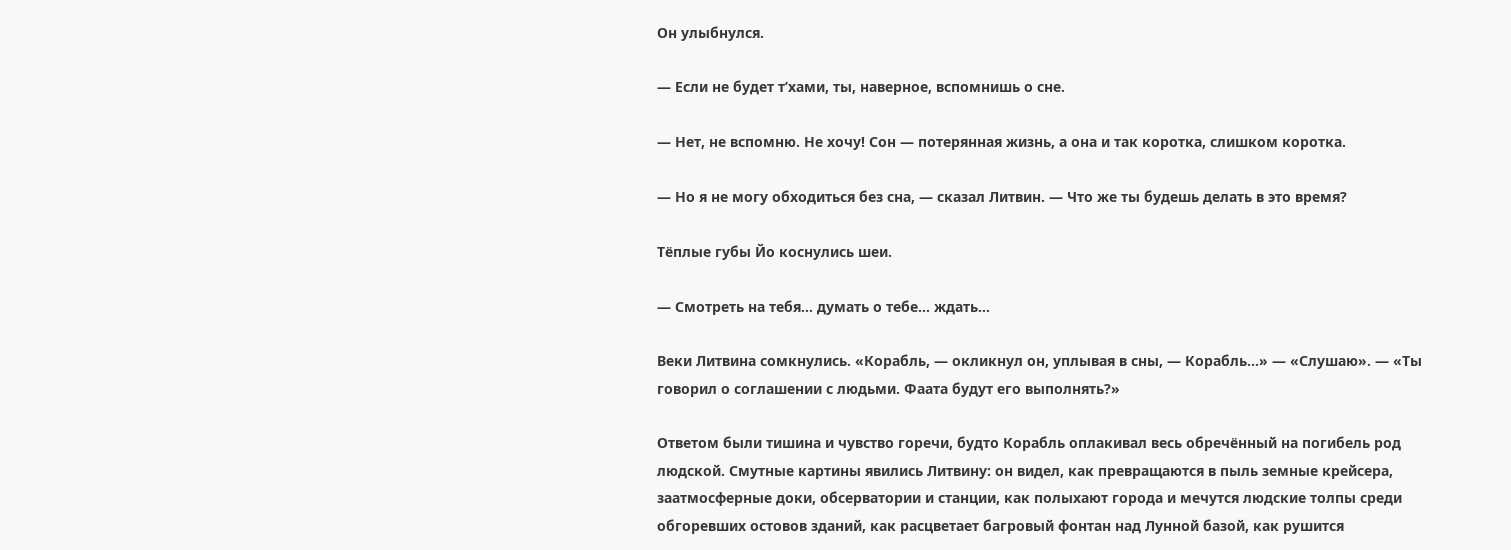Он улыбнулся.

— Если не будет т’хами, ты, наверное, вспомнишь о сне.

— Нет, не вспомню. Не хочу! Сон — потерянная жизнь, а она и так коротка, слишком коротка.

— Но я не могу обходиться без сна, — сказал Литвин. — Что же ты будешь делать в это время?

Тёплые губы Йо коснулись шеи.

— Смотреть на тебя… думать о тебе… ждать…

Веки Литвина сомкнулись. «Корабль, — окликнул он, уплывая в сны, — Корабль…» — «Слушаю». — «Ты говорил о соглашении с людьми. Фаата будут его выполнять?»

Ответом были тишина и чувство горечи, будто Корабль оплакивал весь обречённый на погибель род людской. Смутные картины явились Литвину: он видел, как превращаются в пыль земные крейсера, заатмосферные доки, обсерватории и станции, как полыхают города и мечутся людские толпы среди обгоревших остовов зданий, как расцветает багровый фонтан над Лунной базой, как рушится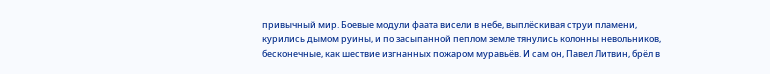привычный мир. Боевые модули фаата висели в небе, выплёскивая струи пламени, курились дымом руины, и по засыпанной пеплом земле тянулись колонны невольников, бесконечные, как шествие изгнанных пожаром муравьёв. И сам он, Павел Литвин, брёл в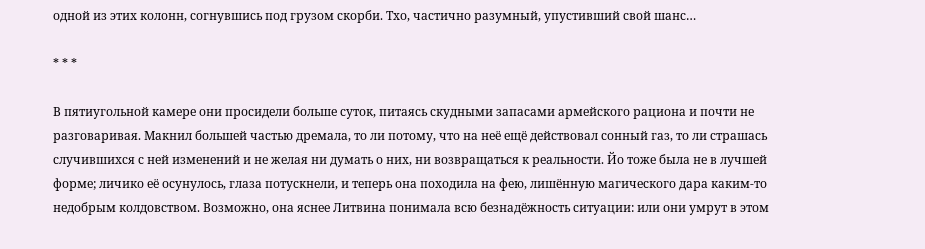одной из этих колонн, согнувшись под грузом скорби. Тхо, частично разумный, упустивший свой шанс…

* * *

В пятиугольной камере они просидели больше суток, питаясь скудными запасами армейского рациона и почти не разговаривая. Макнил большей частью дремала, то ли потому, что на неё ещё действовал сонный газ, то ли страшась случившихся с ней изменений и не желая ни думать о них, ни возвращаться к реальности. Йо тоже была не в лучшей форме; личико её осунулось, глаза потускнели, и теперь она походила на фею, лишённую магического дара каким-то недобрым колдовством. Возможно, она яснее Литвина понимала всю безнадёжность ситуации: или они умрут в этом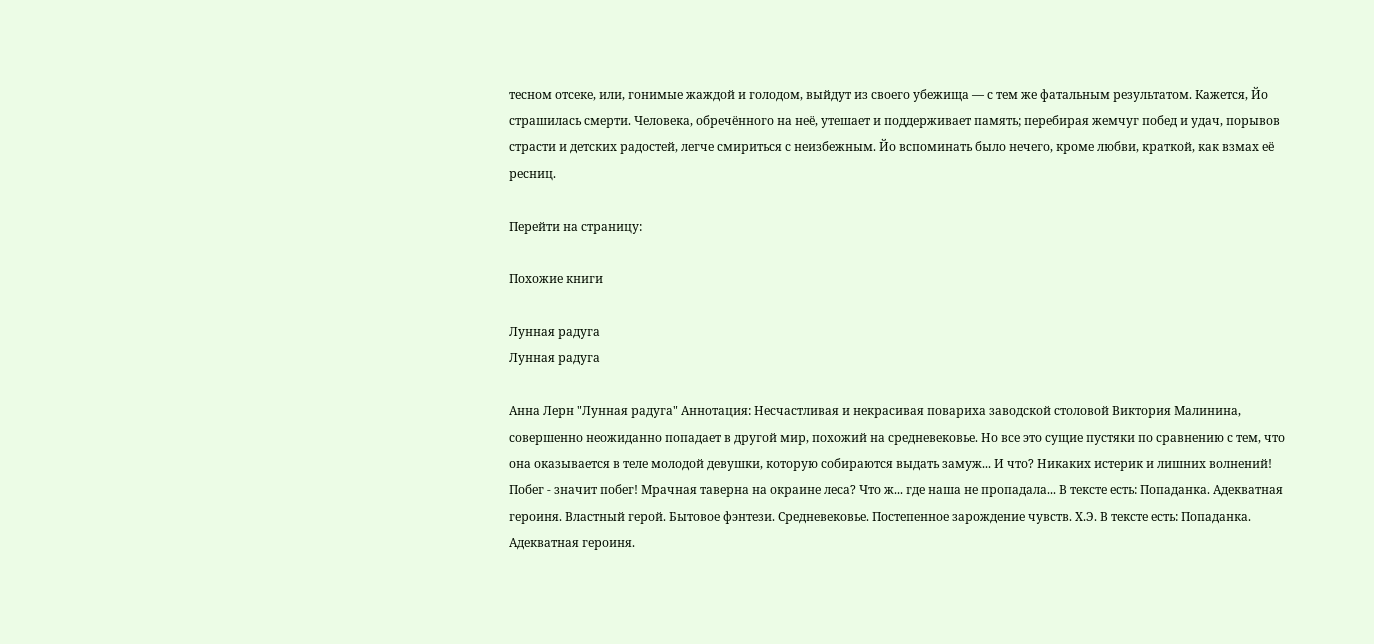тесном отсеке, или, гонимые жаждой и голодом, выйдут из своего убежища — с тем же фатальным результатом. Кажется, Йо страшилась смерти. Человека, обречённого на неё, утешает и поддерживает память; перебирая жемчуг побед и удач, порывов страсти и детских радостей, легче смириться с неизбежным. Йо вспоминать было нечего, кроме любви, краткой, как взмах её ресниц.

Перейти на страницу:

Похожие книги

Лунная радуга
Лунная радуга

Анна Лерн "Лунная радуга" Аннотация: Несчастливая и некрасивая повариха заводской столовой Виктория Малинина, совершенно неожиданно попадает в другой мир, похожий на средневековье. Но все это сущие пустяки по сравнению с тем, что она оказывается в теле молодой девушки, которую собираются выдать замуж... И что? Никаких истерик и лишних волнений! Побег - значит побег! Мрачная таверна на окраине леса? Что ж... где наша не пропадала... В тексте есть: Попаданка. Адекватная героиня. Властный герой. Бытовое фэнтези. Средневековье. Постепенное зарождение чувств. Х.Э. В тексте есть: Попаданка. Адекватная героиня.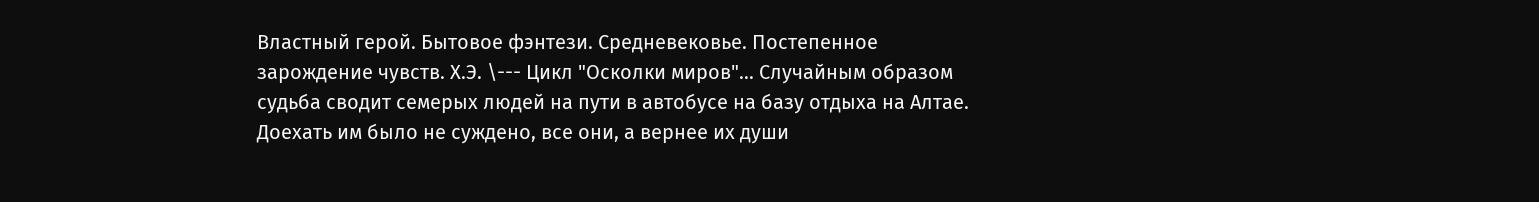Властный герой. Бытовое фэнтези. Средневековье. Постепенное зарождение чувств. Х.Э. \--- Цикл "Осколки миров"... Случайным образом судьба сводит семерых людей на пути в автобусе на базу отдыха на Алтае. Доехать им было не суждено, все они, а вернее их души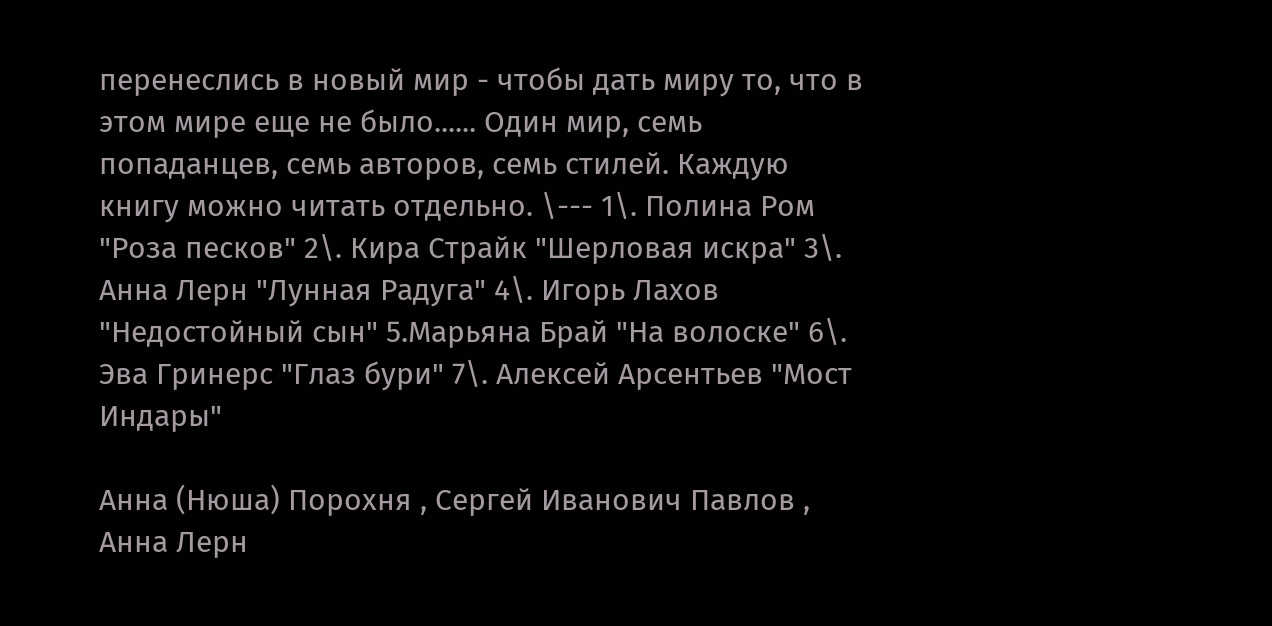перенеслись в новый мир - чтобы дать миру то, что в этом мире еще не было...... Один мир, семь попаданцев, семь авторов, семь стилей. Каждую книгу можно читать отдельно. \--- 1\. Полина Ром "Роза песков" 2\. Кира Страйк "Шерловая искра" 3\. Анна Лерн "Лунная Радуга" 4\. Игорь Лахов "Недостойный сын" 5.Марьяна Брай "На волоске" 6\. Эва Гринерс "Глаз бури" 7\. Алексей Арсентьев "Мост Индары"

Анна (Нюша) Порохня , Сергей Иванович Павлов , Анна Лерн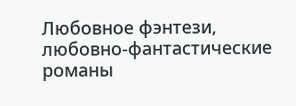Любовное фэнтези, любовно-фантастические романы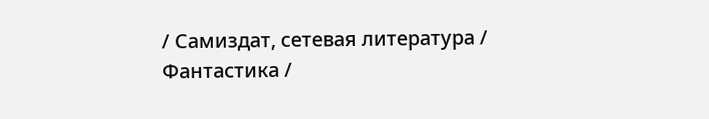/ Самиздат, сетевая литература / Фантастика /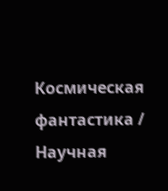Космическая фантастика / Научная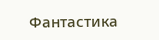Фантастика